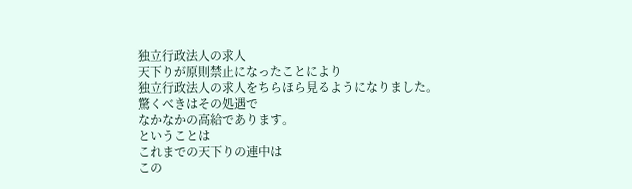独立行政法人の求人
天下りが原則禁止になったことにより
独立行政法人の求人をちらほら見るようになりました。
驚くべきはその処遇で
なかなかの高給であります。
ということは
これまでの天下りの連中は
この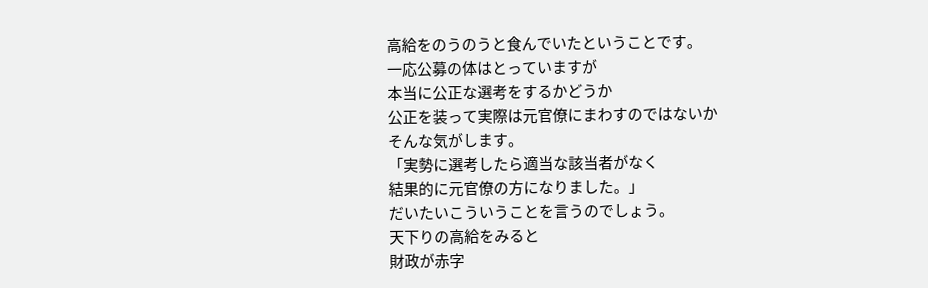高給をのうのうと食んでいたということです。
一応公募の体はとっていますが
本当に公正な選考をするかどうか
公正を装って実際は元官僚にまわすのではないか
そんな気がします。
「実勢に選考したら適当な該当者がなく
結果的に元官僚の方になりました。」
だいたいこういうことを言うのでしょう。
天下りの高給をみると
財政が赤字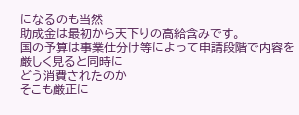になるのも当然
助成金は最初から天下りの高給含みです。
国の予算は事業仕分け等によって申請段階で内容を厳しく見ると同時に
どう消費されたのか
そこも厳正に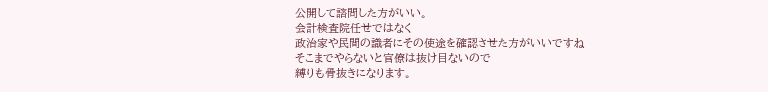公開して諮問した方がいい。
会計検査院任せではなく
政治家や民間の識者にその使途を確認させた方がいいですね
そこまでやらないと官僚は抜け目ないので
縛りも骨抜きになります。